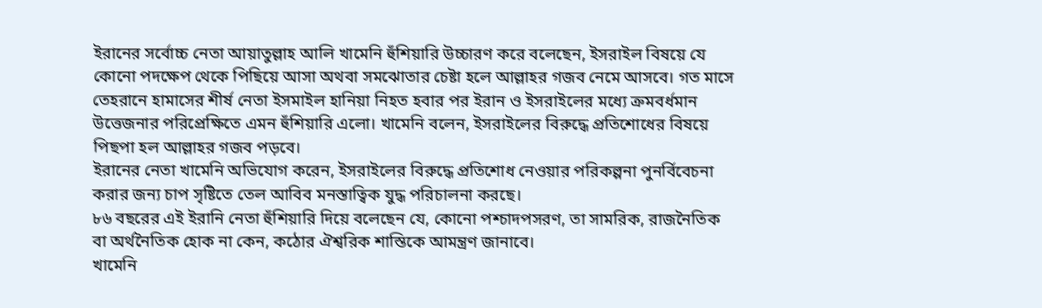ইরানের সর্বোচ্চ নেতা আয়াতুল্লাহ আলি খামেনি হুঁশিয়ারি উচ্চারণ করে বলেছেন, ইসরাইল বিষয়ে যে কোনো পদক্ষেপ থেকে পিছিয়ে আসা অথবা সমঝোতার চেষ্টা হলে আল্লাহর গজব নেমে আসবে। গত মাসে তেহরানে হামাসের শীর্ষ নেতা ইসমাইল হানিয়া নিহত হবার পর ইরান ও ইসরাইলের মধ্যে ক্রমবর্ধমান উত্তেজনার পরিপ্রেক্ষিতে এমন হুঁশিয়ারি এলো। খামেনি বলেন, ইসরাইলের বিরুদ্ধে প্রতিশোধের বিষয়ে পিছপা হল আল্লাহর গজব পড়বে।
ইরানের নেতা খামেনি অভিযোগ করেন, ইসরাইলের বিরুদ্ধে প্রতিশোধ নেওয়ার পরিকল্পনা পুনর্বিবেচনা করার জন্য চাপ সৃষ্টিতে তেল আবিব মনস্তাত্বিক যুদ্ধ পরিচালনা করছে।
৮৬ বছরের এই ইরানি নেতা হুঁশিয়ারি দিয়ে বলেছেন যে, কোনো পশ্চাদপসরণ, তা সামরিক, রাজনৈতিক বা অর্থনৈতিক হোক না কেন, কঠোর ঐশ্বরিক শাস্তিকে আমন্ত্রণ জানাবে।
খামেনি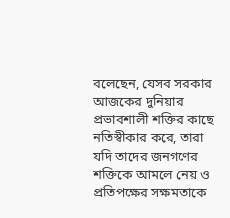বলেছেন, যেসব সরকার আজকের দুনিয়ার প্রভাবশালী শক্তির কাছে নতিস্বীকার করে, তারা যদি তাদের জনগণের শক্তিকে আমলে নেয় ও প্রতিপক্ষের সক্ষমতাকে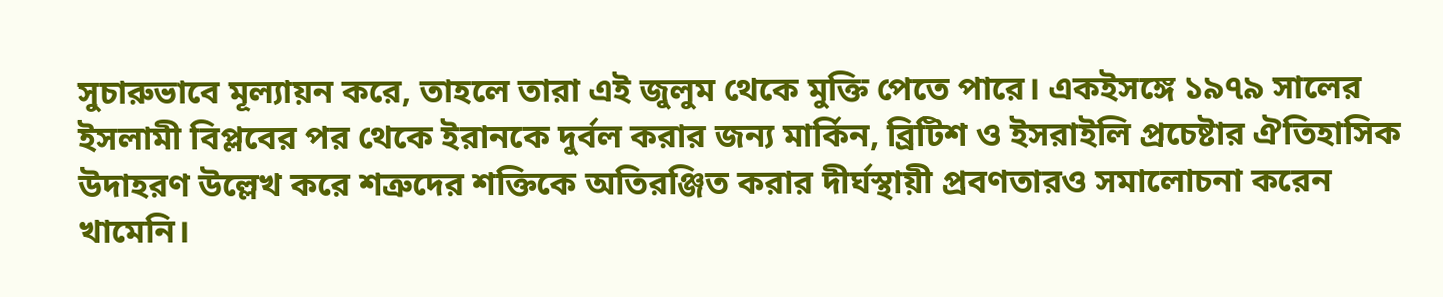সুচারুভাবে মূল্যায়ন করে, তাহলে তারা এই জুলুম থেকে মুক্তি পেতে পারে। একইসঙ্গে ১৯৭৯ সালের ইসলামী বিপ্লবের পর থেকে ইরানকে দুর্বল করার জন্য মার্কিন, ব্রিটিশ ও ইসরাইলি প্রচেষ্টার ঐতিহাসিক উদাহরণ উল্লেখ করে শত্রুদের শক্তিকে অতিরঞ্জিত করার দীর্ঘস্থায়ী প্রবণতারও সমালোচনা করেন খামেনি।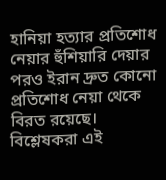হানিয়া হত্যার প্রতিশোধ নেয়ার হুঁশিয়ারি দেয়ার পরও ইরান দ্রুত কোনো প্রতিশোধ নেয়া থেকে বিরত রয়েছে। বিশ্লেষকরা এই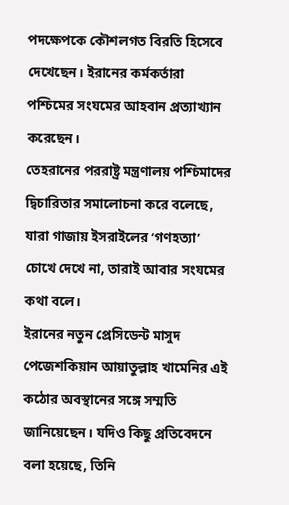পদক্ষেপকে কৌশলগত বিরতি হিসেবে দেখেছেন। ইরানের কর্মকর্তারা পশ্চিমের সংযমের আহবান প্রত্যাখ্যান করেছেন।
তেহরানের পররাষ্ট্র মন্ত্রণালয় পশ্চিমাদের দ্বিচারিতার সমালোচনা করে বলেছে, যারা গাজায় ইসরাইলের ‘গণহত্যা’ চোখে দেখে না, তারাই আবার সংযমের কথা বলে।
ইরানের নতুন প্রেসিডেন্ট মাসুদ পেজেশকিয়ান আয়াতুল্লাহ খামেনির এই কঠোর অবস্থানের সঙ্গে সম্মতি জানিয়েছেন। যদিও কিছু প্রতিবেদনে বলা হয়েছে, তিনি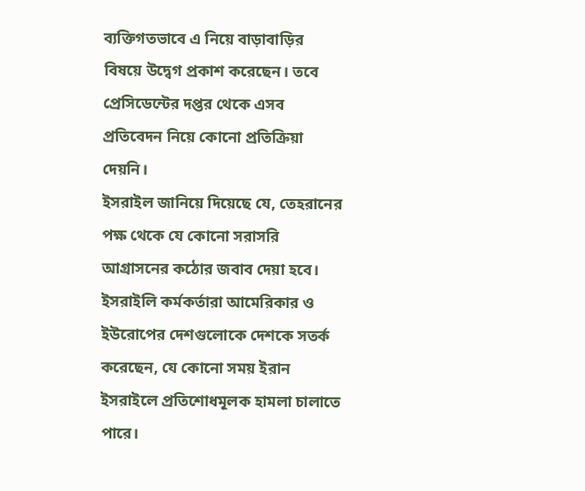ব্যক্তিগতভাবে এ নিয়ে বাড়াবাড়ির বিষয়ে উদ্বেগ প্রকাশ করেছেন। তবে প্রেসিডেন্টের দপ্তর থেকে এসব প্রতিবেদন নিয়ে কোনো প্রতিক্রিয়া দেয়নি।
ইসরাইল জানিয়ে দিয়েছে যে, তেহরানের পক্ষ থেকে যে কোনো সরাসরি আগ্রাসনের কঠোর জবাব দেয়া হবে। ইসরাইলি কর্মকর্তারা আমেরিকার ও ইউরোপের দেশগুলোকে দেশকে সতর্ক করেছেন, যে কোনো সময় ইরান ইসরাইলে প্রতিশোধমূলক হামলা চালাতে পারে।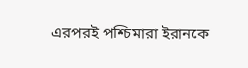এরপরই পশ্চিমারা ইরানকে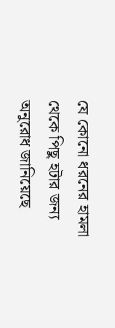যে কোনো ধরনের হামলা থেকে পিছু হটার জন্য অনুরোধ জানিয়েছে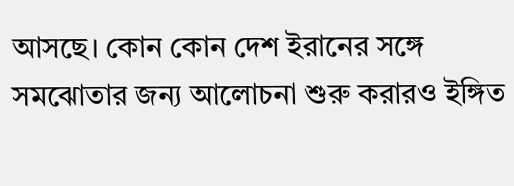আসছে। কোন কোন দেশ ইরানের সঙ্গে সমঝোতার জন্য আলোচনা শুরু করারও ইঙ্গিত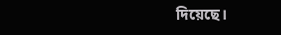দিয়েছে।